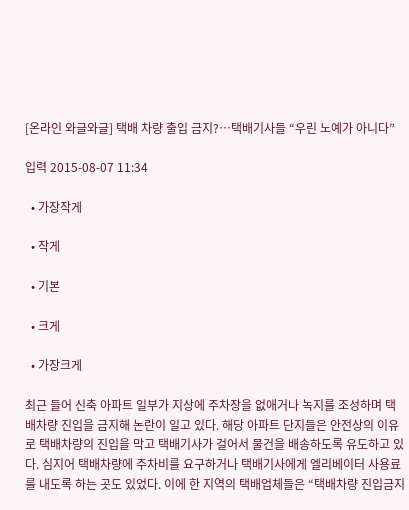[온라인 와글와글] 택배 차량 출입 금지?…택배기사들 “우린 노예가 아니다”

입력 2015-08-07 11:34

  • 가장작게

  • 작게

  • 기본

  • 크게

  • 가장크게

최근 들어 신축 아파트 일부가 지상에 주차장을 없애거나 녹지를 조성하며 택배차량 진입을 금지해 논란이 일고 있다. 해당 아파트 단지들은 안전상의 이유로 택배차량의 진입을 막고 택배기사가 걸어서 물건을 배송하도록 유도하고 있다. 심지어 택배차량에 주차비를 요구하거나 택배기사에게 엘리베이터 사용료를 내도록 하는 곳도 있었다. 이에 한 지역의 택배업체들은 “택배차량 진입금지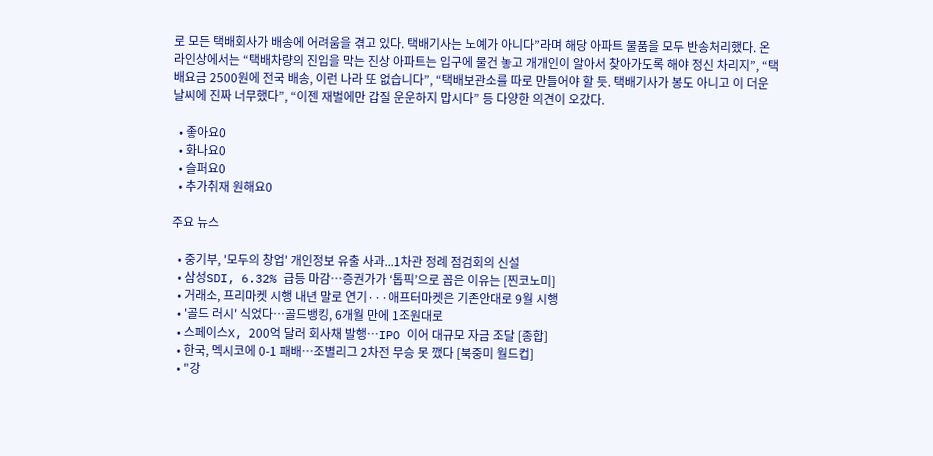로 모든 택배회사가 배송에 어려움을 겪고 있다. 택배기사는 노예가 아니다”라며 해당 아파트 물품을 모두 반송처리했다. 온라인상에서는 “택배차량의 진입을 막는 진상 아파트는 입구에 물건 놓고 개개인이 알아서 찾아가도록 해야 정신 차리지”, “택배요금 2500원에 전국 배송, 이런 나라 또 없습니다”, “택배보관소를 따로 만들어야 할 듯. 택배기사가 봉도 아니고 이 더운 날씨에 진짜 너무했다”, “이젠 재벌에만 갑질 운운하지 맙시다” 등 다양한 의견이 오갔다.

  • 좋아요0
  • 화나요0
  • 슬퍼요0
  • 추가취재 원해요0

주요 뉴스

  • 중기부, '모두의 창업' 개인정보 유출 사과...1차관 정례 점검회의 신설
  • 삼성SDI, 6.32% 급등 마감⋯증권가가 ‘톱픽’으로 꼽은 이유는 [찐코노미]
  • 거래소, 프리마켓 시행 내년 말로 연기···애프터마켓은 기존안대로 9월 시행
  • '골드 러시' 식었다…골드뱅킹, 6개월 만에 1조원대로
  • 스페이스X, 200억 달러 회사채 발행⋯IPO 이어 대규모 자금 조달 [종합]
  • 한국, 멕시코에 0-1 패배⋯조별리그 2차전 무승 못 깼다 [북중미 월드컵]
  • "강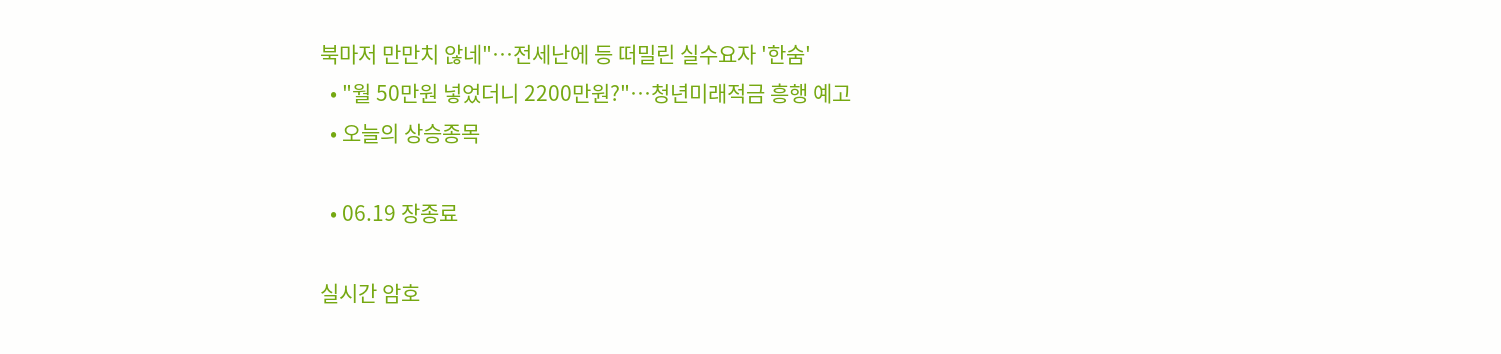북마저 만만치 않네"⋯전세난에 등 떠밀린 실수요자 '한숨'
  • "월 50만원 넣었더니 2200만원?"…청년미래적금 흥행 예고
  • 오늘의 상승종목

  • 06.19 장종료

실시간 암호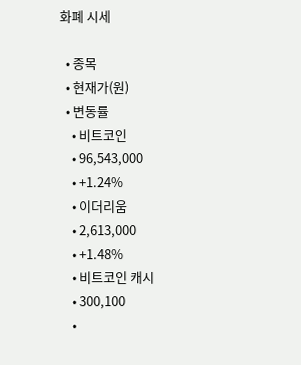화폐 시세

  • 종목
  • 현재가(원)
  • 변동률
    • 비트코인
    • 96,543,000
    • +1.24%
    • 이더리움
    • 2,613,000
    • +1.48%
    • 비트코인 캐시
    • 300,100
    •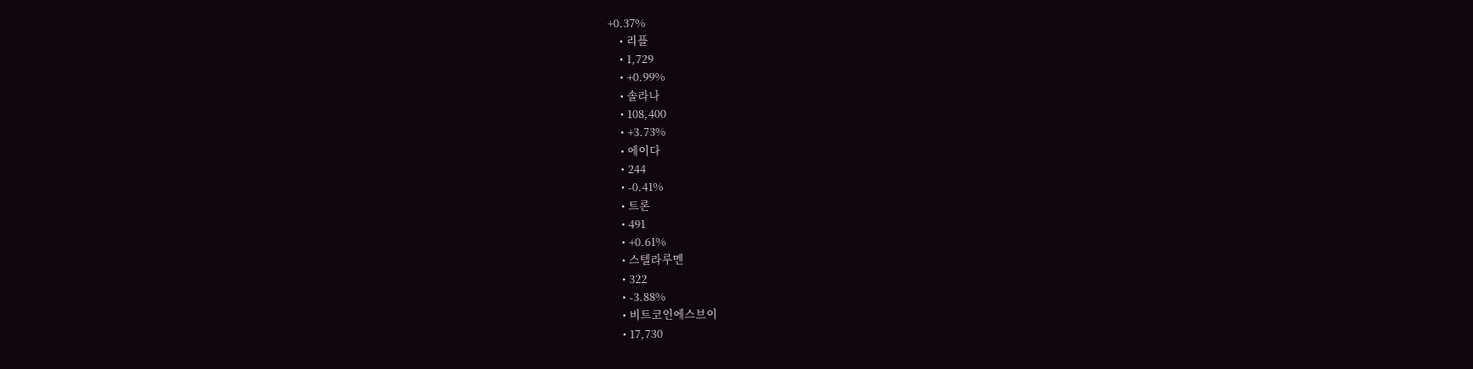+0.37%
    • 리플
    • 1,729
    • +0.99%
    • 솔라나
    • 108,400
    • +3.73%
    • 에이다
    • 244
    • -0.41%
    • 트론
    • 491
    • +0.61%
    • 스텔라루멘
    • 322
    • -3.88%
    • 비트코인에스브이
    • 17,730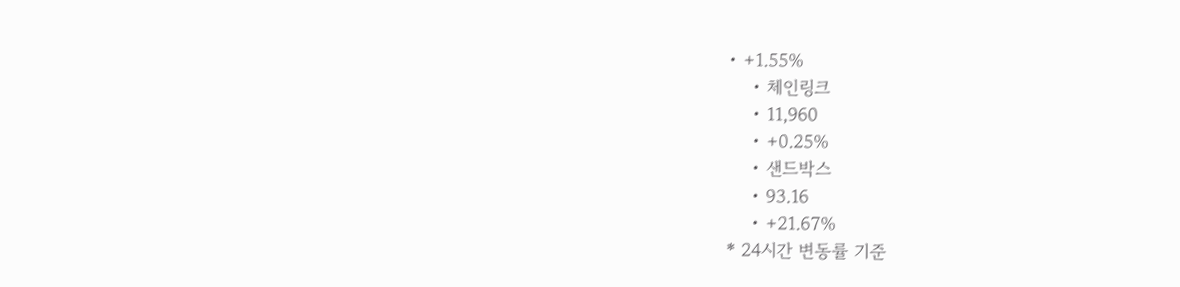• +1.55%
    • 체인링크
    • 11,960
    • +0.25%
    • 샌드박스
    • 93.16
    • +21.67%
* 24시간 변동률 기준